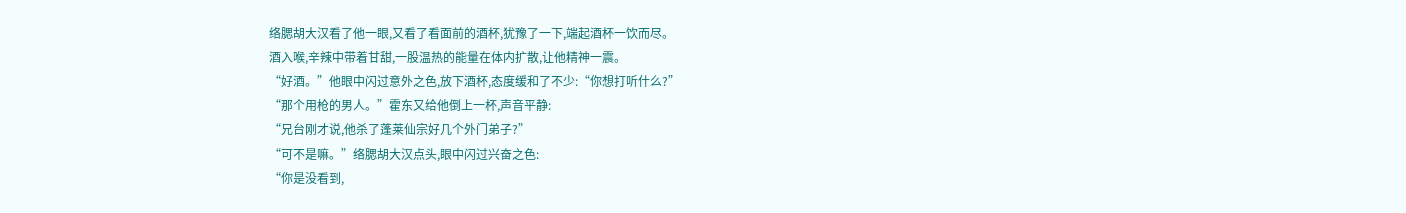络腮胡大汉看了他一眼,又看了看面前的酒杯,犹豫了一下,端起酒杯一饮而尽。
酒入喉,辛辣中带着甘甜,一股温热的能量在体内扩散,让他精神一震。
“好酒。”他眼中闪过意外之色,放下酒杯,态度缓和了不少:“你想打听什么?”
“那个用枪的男人。”霍东又给他倒上一杯,声音平静:
“兄台刚才说,他杀了蓬莱仙宗好几个外门弟子?”
“可不是嘛。”络腮胡大汉点头,眼中闪过兴奋之色:
“你是没看到,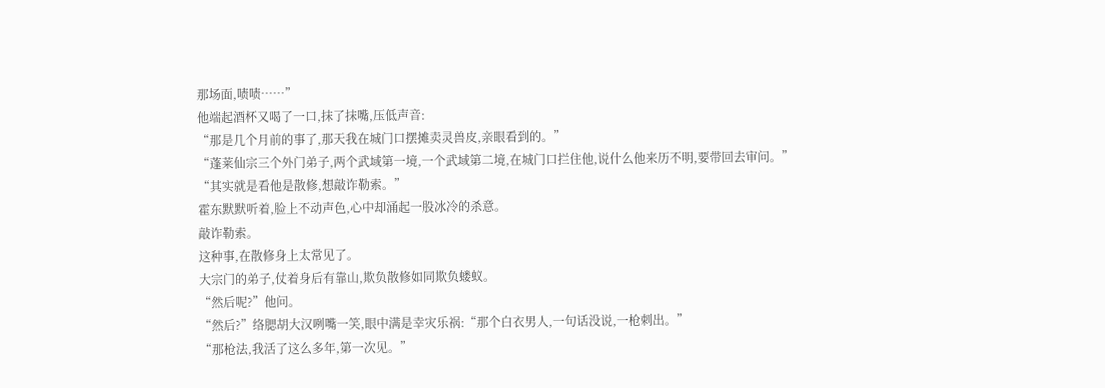那场面,啧啧……”
他端起酒杯又喝了一口,抹了抹嘴,压低声音:
“那是几个月前的事了,那天我在城门口摆摊卖灵兽皮,亲眼看到的。”
“蓬莱仙宗三个外门弟子,两个武域第一境,一个武域第二境,在城门口拦住他,说什么他来历不明,要带回去审问。”
“其实就是看他是散修,想敲诈勒索。”
霍东默默听着,脸上不动声色,心中却涌起一股冰冷的杀意。
敲诈勒索。
这种事,在散修身上太常见了。
大宗门的弟子,仗着身后有靠山,欺负散修如同欺负蝼蚁。
“然后呢?”他问。
“然后?”络腮胡大汉咧嘴一笑,眼中满是幸灾乐祸:“那个白衣男人,一句话没说,一枪刺出。”
“那枪法,我活了这么多年,第一次见。”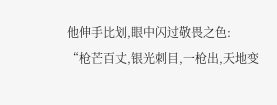他伸手比划,眼中闪过敬畏之色:
“枪芒百丈,银光刺目,一枪出,天地变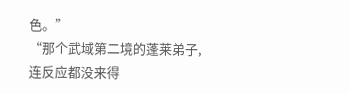色。”
“那个武域第二境的蓬莱弟子,连反应都没来得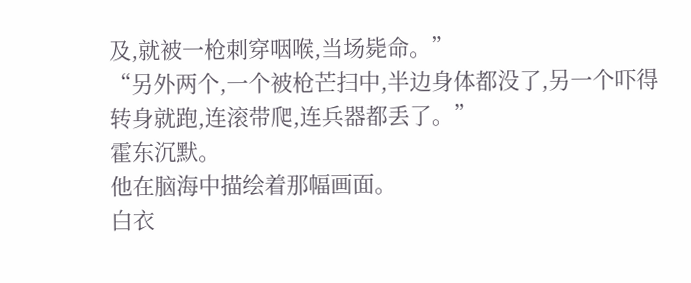及,就被一枪刺穿咽喉,当场毙命。”
“另外两个,一个被枪芒扫中,半边身体都没了,另一个吓得转身就跑,连滚带爬,连兵器都丢了。”
霍东沉默。
他在脑海中描绘着那幅画面。
白衣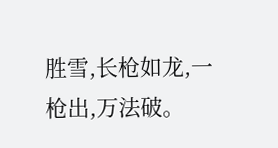胜雪,长枪如龙,一枪出,万法破。